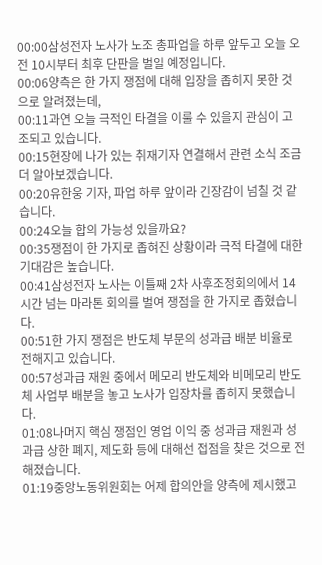00:00삼성전자 노사가 노조 총파업을 하루 앞두고 오늘 오전 10시부터 최후 단판을 벌일 예정입니다.
00:06양측은 한 가지 쟁점에 대해 입장을 좁히지 못한 것으로 알려졌는데,
00:11과연 오늘 극적인 타결을 이룰 수 있을지 관심이 고조되고 있습니다.
00:15현장에 나가 있는 취재기자 연결해서 관련 소식 조금 더 알아보겠습니다.
00:20유한웅 기자, 파업 하루 앞이라 긴장감이 넘칠 것 같습니다.
00:24오늘 합의 가능성 있을까요?
00:35쟁점이 한 가지로 좁혀진 상황이라 극적 타결에 대한 기대감은 높습니다.
00:41삼성전자 노사는 이틀째 2차 사후조정회의에서 14시간 넘는 마라톤 회의를 벌여 쟁점을 한 가지로 좁혔습니다.
00:51한 가지 쟁점은 반도체 부문의 성과급 배분 비율로 전해지고 있습니다.
00:57성과급 재원 중에서 메모리 반도체와 비메모리 반도체 사업부 배분을 놓고 노사가 입장차를 좁히지 못했습니다.
01:08나머지 핵심 쟁점인 영업 이익 중 성과급 재원과 성과급 상한 폐지, 제도화 등에 대해선 접점을 찾은 것으로 전해졌습니다.
01:19중앙노동위원회는 어제 합의안을 양측에 제시했고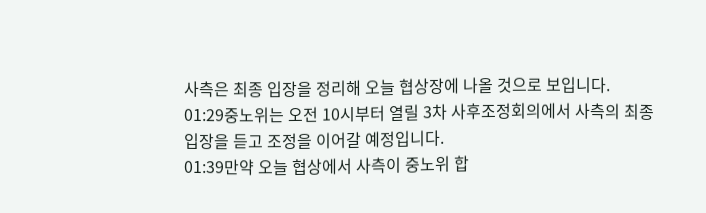사측은 최종 입장을 정리해 오늘 협상장에 나올 것으로 보입니다.
01:29중노위는 오전 10시부터 열릴 3차 사후조정회의에서 사측의 최종 입장을 듣고 조정을 이어갈 예정입니다.
01:39만약 오늘 협상에서 사측이 중노위 합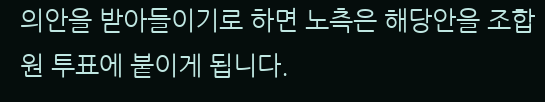의안을 받아들이기로 하면 노측은 해당안을 조합원 투표에 붙이게 됩니다.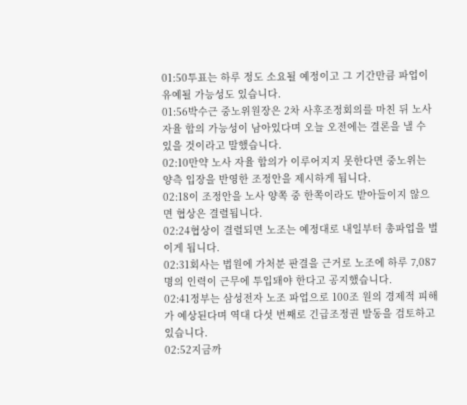01:50투표는 하루 정도 소요될 예정이고 그 기간만큼 파업이 유예될 가능성도 있습니다.
01:56박수근 중노위원장은 2차 사후조정회의를 마친 뒤 노사 자율 합의 가능성이 남아있다며 오늘 오전에는 결론을 낼 수 있을 것이라고 말했습니다.
02:10만약 노사 자율 합의가 이루어지지 못한다면 중노위는 양측 입장을 반영한 조정안을 제시하게 됩니다.
02:18이 조정안을 노사 양쪽 중 한쪽이라도 받아들이지 않으면 협상은 결렬됩니다.
02:24협상이 결렬되면 노조는 예정대로 내일부터 총파업을 벌이게 됩니다.
02:31회사는 법원에 가처분 판결을 근거로 노조에 하루 7,087명의 인력이 근무에 투입돼야 한다고 공지했습니다.
02:41정부는 삼성전자 노조 파업으로 100조 원의 경제적 피해가 예상된다며 역대 다섯 번째로 긴급조정권 발동을 검토하고 있습니다.
02:52지금까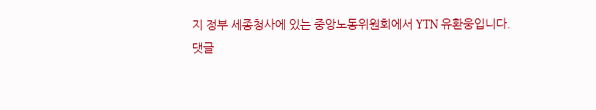지 정부 세종청사에 있는 중앙노동위원회에서 YTN 유환웅입니다.
댓글